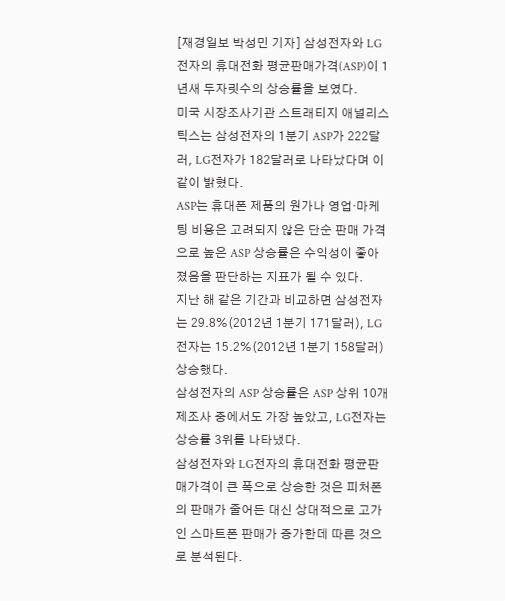[재경일보 박성민 기자] 삼성전자와 LG전자의 휴대전화 평균판매가격(ASP)이 1년새 두자릿수의 상승률을 보였다.
미국 시장조사기관 스트래티지 애널리스틱스는 삼성전자의 1분기 ASP가 222달러, LG전자가 182달러로 나타났다며 이같이 밝혔다.
ASP는 휴대폰 제품의 원가나 영업·마케팅 비용은 고려되지 않은 단순 판매 가격으로 높은 ASP 상승률은 수익성이 좋아졌음을 판단하는 지표가 될 수 있다.
지난 해 같은 기간과 비교하면 삼성전자는 29.8%(2012년 1분기 171달러), LG전자는 15.2%(2012년 1분기 158달러) 상승했다.
삼성전자의 ASP 상승률은 ASP 상위 10개 제조사 중에서도 가장 높았고, LG전자는 상승률 3위를 나타냈다.
삼성전자와 LG전자의 휴대전화 평균판매가격이 큰 폭으로 상승한 것은 피처폰의 판매가 줄어든 대신 상대적으로 고가인 스마트폰 판매가 증가한데 따른 것으로 분석된다.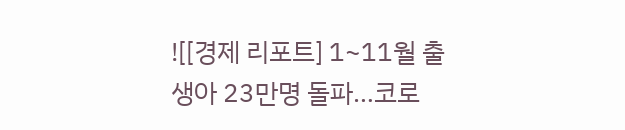![[경제 리포트] 1~11월 출생아 23만명 돌파…코로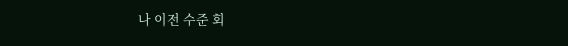나 이전 수준 회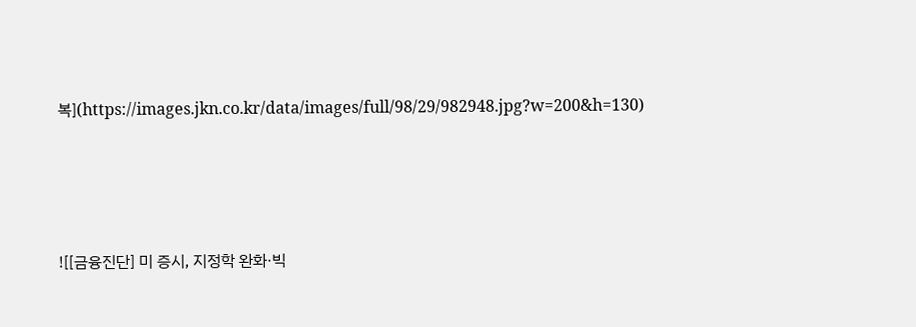복](https://images.jkn.co.kr/data/images/full/98/29/982948.jpg?w=200&h=130)







![[금융진단] 미 증시, 지정학 완화·빅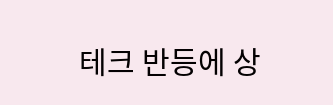테크 반등에 상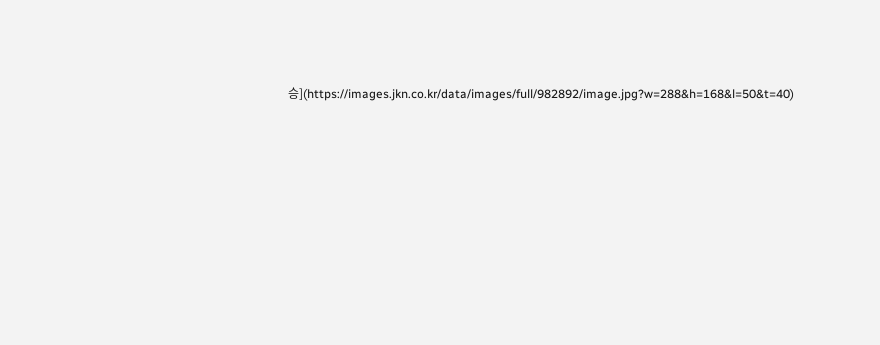승](https://images.jkn.co.kr/data/images/full/982892/image.jpg?w=288&h=168&l=50&t=40)